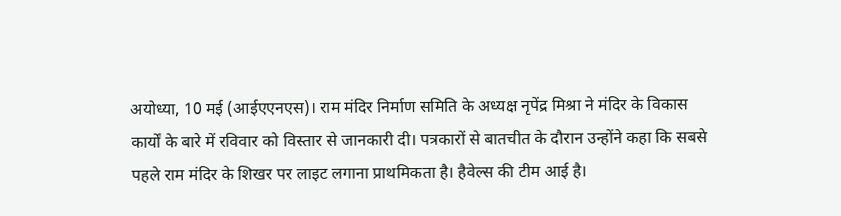अयोध्या, 10 मई (आईएएनएस)। राम मंदिर निर्माण समिति के अध्यक्ष नृपेंद्र मिश्रा ने मंदिर के विकास कार्यों के बारे में रविवार को विस्तार से जानकारी दी। पत्रकारों से बातचीत के दौरान उन्होंने कहा कि सबसे पहले राम मंदिर के शिखर पर लाइट लगाना प्राथमिकता है। हैवेल्स की टीम आई है।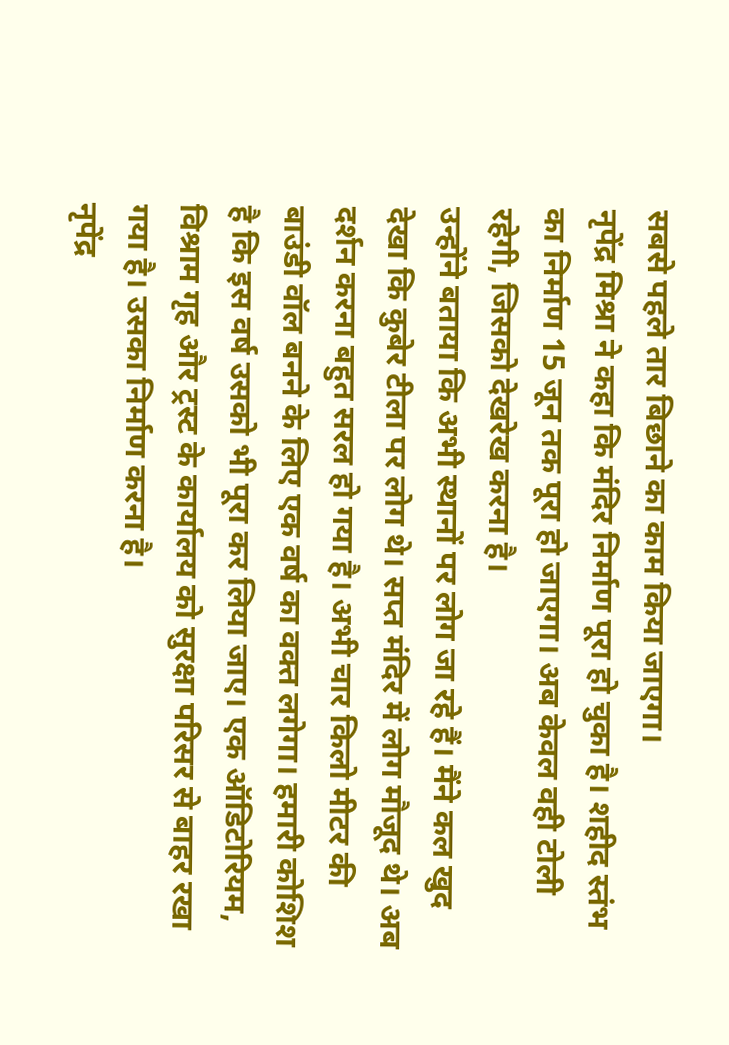सबसे पहले तार बिछाने का काम किया जाएगा।
नृपेंद्र मिश्रा ने कहा कि मंदिर निर्माण पूरा हो चुका है। शहीद स्तंभ का निर्माण 15 जून तक पूरा हो जाएगा। अब केवल वही टोली रहेगी, जिसको देखरेख करना है।
उन्होंने बताया कि अभी स्थानों पर लोग जा रहे हैं। मैंने कल खुद देखा कि कुबेर टीला पर लोग थे। सप्त मंदिर में लोग मौजूद थे। अब दर्शन करना बहुत सरल हो गया है। अभी चार किलो मीटर की बाउंडी वॉल बनने के लिए एक वर्ष का वक्त लगेगा। हमारी कोशिश है कि इस वर्ष उसको भी पूरा कर लिया जाए। एक ऑडिटोरियम, विश्राम गृह और ट्रस्ट के कार्यालय को सुरक्षा परिसर से बाहर रखा गया है। उसका निर्माण करना है।
नृपेंद्र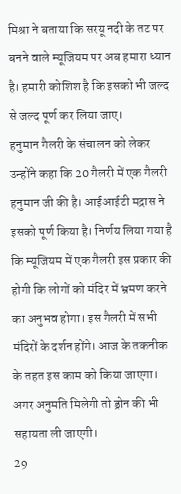मिश्रा ने बताया कि सरयू नदी के तट पर बनने वाले म्यूजियम पर अब हमारा ध्यान है। हमारी कोशिश है कि इसको भी जल्द से जल्द पूर्ण कर लिया जाए।
हनुमान गैलरी के संचालन को लेकर उन्होंने कहा कि 20 गैलरी में एक गैलरी हनुमान जी की है। आईआईटी मद्रास ने इसको पूर्ण किया है। निर्णय लिया गया है कि म्यूजियम में एक गैलरी इस प्रकार की होगी कि लोगों को मंदिर में भ्रमण करने का अनुभव होगा। इस गैलरी में सभी मंदिरों के दर्शन होंगे। आज के तकनीक के तहत इस काम को किया जाएगा। अगर अनुमति मिलेगी तो ड्रोन की भी सहायता ली जाएगी।
29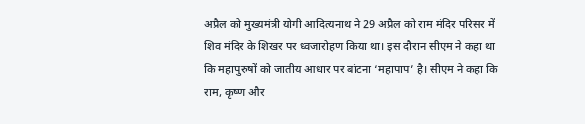अप्रैल को मुख्यमंत्री योगी आदित्यनाथ ने 29 अप्रैल को राम मंदिर परिसर में शिव मंदिर के शिखर पर ध्वजारोहण किया था। इस दौरान सीएम ने कहा था कि महापुरुषों को जातीय आधार पर बांटना ‘महापाप’ है। सीएम ने कहा कि राम, कृष्ण और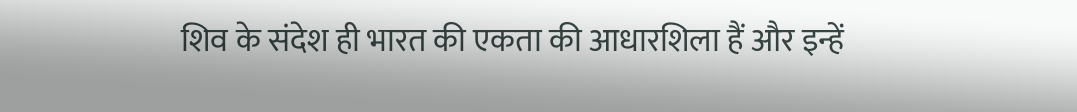शिव के संदेश ही भारत की एकता की आधारशिला हैं और इन्हें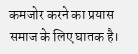कमजोर करने का प्रयास समाज के लिए घातक है।